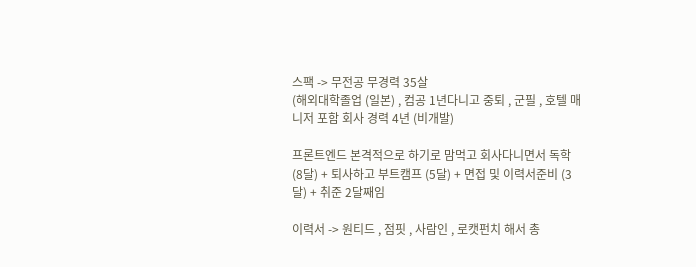스팩 -> 무전공 무경력 35살
(해외대학졸업 (일본) , 컴공 1년다니고 중퇴 , 군필 , 호텔 매니저 포함 회사 경력 4년 (비개발)

프론트엔드 본격적으로 하기로 맘먹고 회사다니면서 독학 (8달) + 퇴사하고 부트캠프 (5달) + 면접 및 이력서준비 (3달) + 취준 2달째임

이력서 -> 원티드 , 점핏 , 사람인 , 로캣펀치 해서 총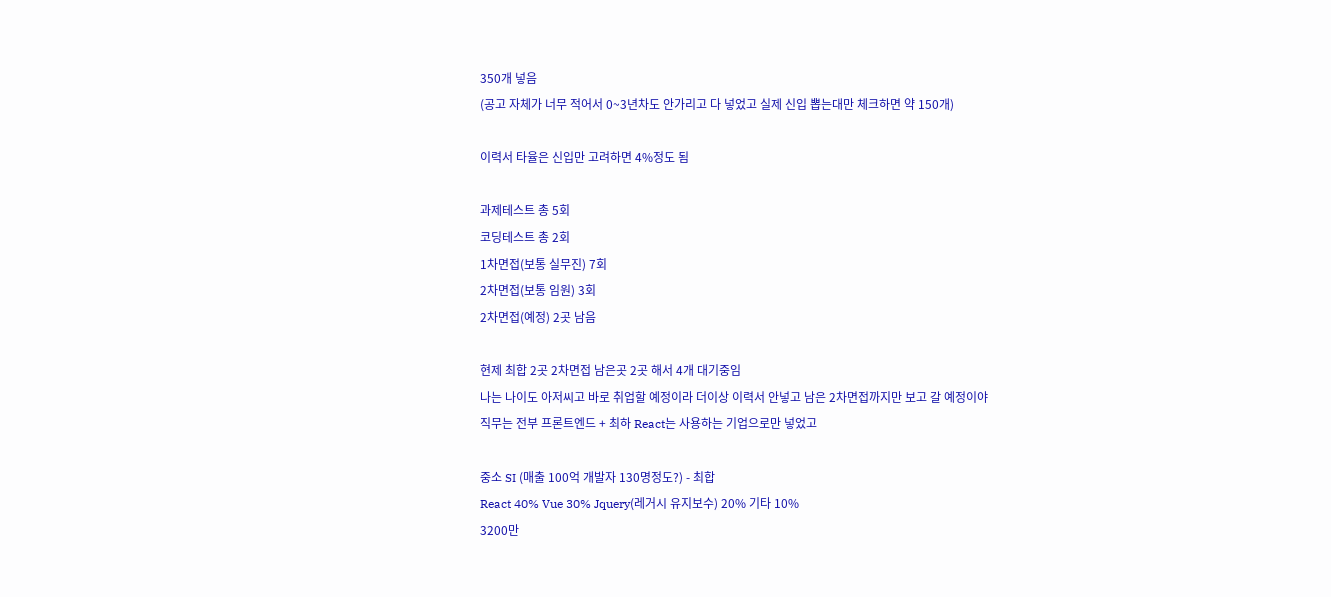350개 넣음
(공고 자체가 너무 적어서 0~3년차도 안가리고 다 넣었고 실제 신입 뽑는대만 체크하면 약 150개)

이력서 타율은 신입만 고려하면 4%정도 됨

과제테스트 총 5회
코딩테스트 총 2회
1차면접(보통 실무진) 7회
2차면접(보통 임원) 3회
2차면접(예정) 2곳 남음

현제 최합 2곳 2차면접 남은곳 2곳 해서 4개 대기중임
나는 나이도 아저씨고 바로 취업할 예정이라 더이상 이력서 안넣고 남은 2차면접까지만 보고 갈 예정이야
직무는 전부 프론트엔드 + 최하 React는 사용하는 기업으로만 넣었고

중소 SI (매출 100억 개발자 130명정도?) - 최합
React 40% Vue 30% Jquery(레거시 유지보수) 20% 기타 10%
3200만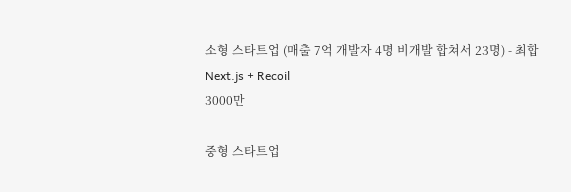소형 스타트업 (매출 7억 개발자 4명 비개발 합쳐서 23명) - 최합
Next.js + Recoil
3000만

중형 스타트업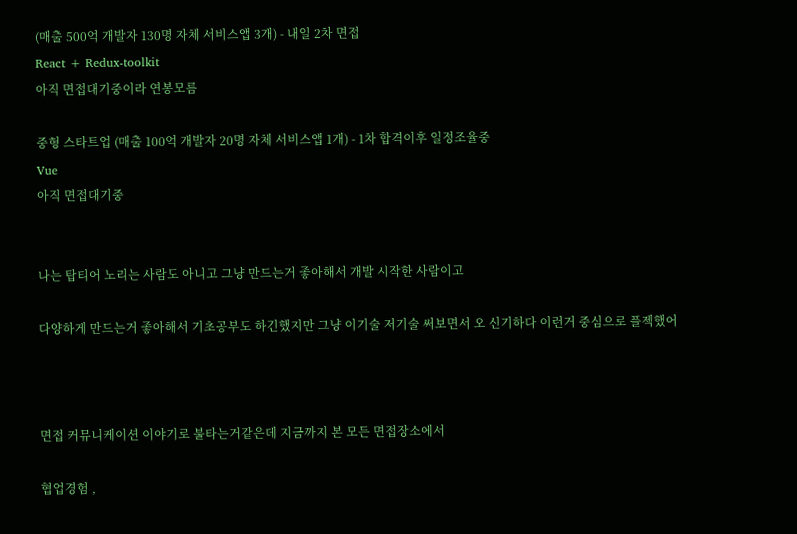(매출 500억 개발자 130명 자체 서비스앱 3개) - 내일 2차 면접
React + Redux-toolkit
아직 면접대기중이라 연봉모름

중형 스타트업 (매출 100억 개발자 20명 자체 서비스앱 1개) - 1차 합격이후 일정조율중
Vue
아직 면접대기중


나는 탑티어 노리는 사람도 아니고 그냥 만드는거 좋아해서 개발 시작한 사람이고

다양하게 만드는거 좋아해서 기초공부도 하긴했지만 그냥 이기술 저기술 써보면서 오 신기하다 이런거 중심으로 플젝했어



면접 커뮤니케이션 이야기로 불타는거같은데 지금까지 본 모든 면접장소에서

협업경험 ,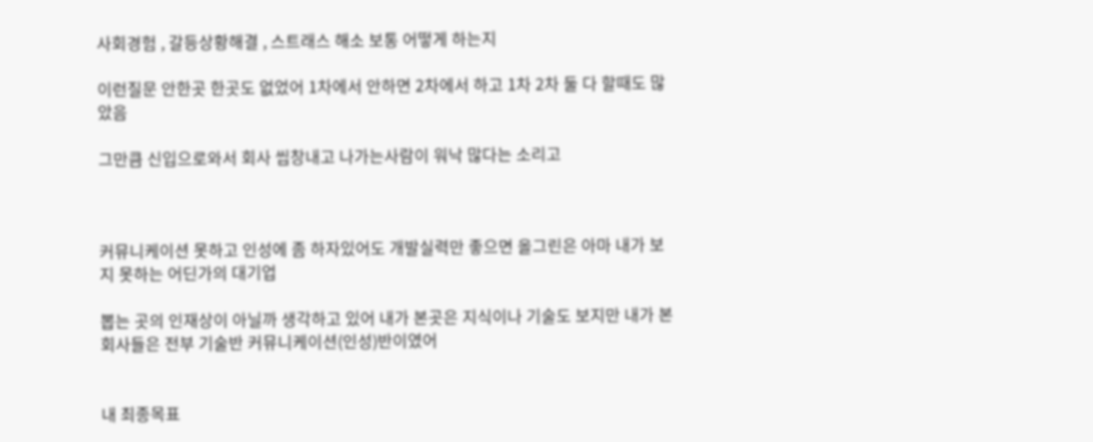사회경험 , 갈등상황해결 , 스트래스 해소 보통 어떻게 하는지

이런질문 안한곳 한곳도 없었어 1차에서 안하면 2차에서 하고 1차 2차 둘 다 할때도 많았음

그만큼 신입으로와서 회사 씹창내고 나가는사람이 워낙 많다는 소리고



커뮤니케이션 못하고 인성에 좀 하자있어도 개발실력만 좋으면 올그린은 아마 내가 보지 못하는 어딘가의 대기업

뽑는 곳의 인재상이 아닐까 생각하고 있어 내가 본곳은 지식이나 기술도 보지만 내가 본 회사들은 전부 기술반 커뮤니케이션(인성)반이였어


내 최종목표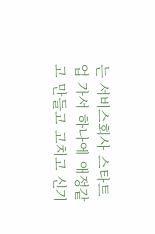는 서비스회사 스타트업 가서 하나에 애정같고 만들고 고치고 신기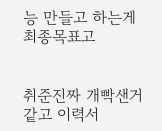능 만들고 하는게 최종목표고


취준진짜 개빡샌거같고 이력서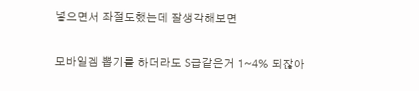넣으면서 좌절도했는데 잘생각해보면

모바일겜 뽑기를 하더라도 S급같은거 1~4% 되잖아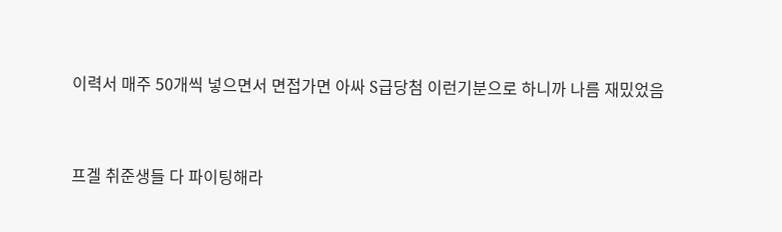이력서 매주 50개씩 넣으면서 면접가면 아싸 S급당첨 이런기분으로 하니까 나름 재밌었음


프겔 취준생들 다 파이팅해라